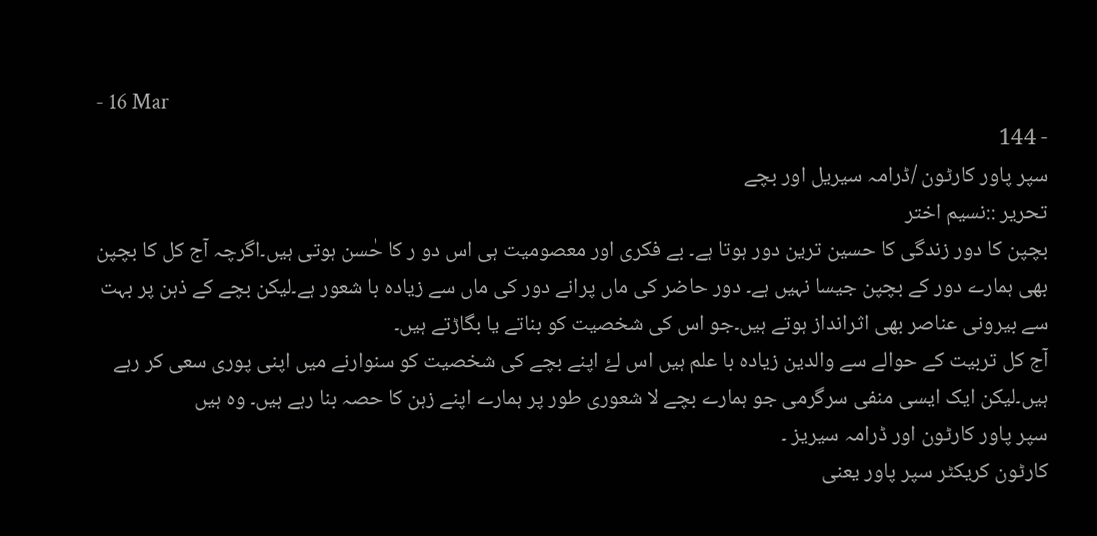- 16 Mar
- 144
سپر پاور کارٹون /ڈرامہ سیریل اور بچے
تحریر ::نسیم اختر
بچپن کا دور زندگی کا حسین ترین دور ہوتا ہے۔ بے فکری اور معصومیت ہی اس دو ر کا حٰسن ہوتی ہیں۔اگرچہ آج کل کا بچپن بھی ہمارے دور کے بچپن جیسا نہیں ہے۔ دور حاضر کی ماں پرانے دور کی ماں سے زیادہ با شعور ہے۔لیکن بچے کے ذہن پر بہت سے بیرونی عناصر بھی اثرانداز ہوتے ہیں۔جو اس کی شخصیت کو بناتے یا بگاڑتے ہیں۔
آج کل تربیت کے حوالے سے والدین زیادہ با علم ہیں اس لۓ اپنے بچے کی شخصیت کو سنوارنے میں اپنی پوری سعی کر رہے ہیں۔لیکن ایک ایسی منفی سرگرمی جو ہمارے بچے لا شعوری طور پر ہمارے اپنے زہن کا حصہ بنا رہے ہیں۔ وہ ہیں
سپر پاور کارٹون اور ڈرامہ سیریز ۔
کارٹون کریکٹر سپر پاور یعنی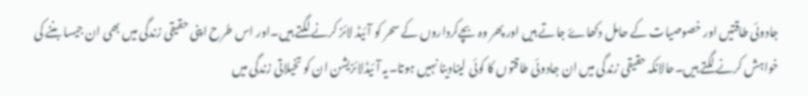جادوئی طاقتیں اور خصوصیات کے حامل دکھاۓ جاتے ہیں اور پھر وہ بچےکرداروں کے سحر کو آئیڈ لائز کرنے لگتے ہیں۔اور اس طرح اپنی حقیقی زندگی میں بھی ان جیسا بننے کی خواہش کرنے لگتے ہیں۔حالانکہ حقیقی زندگی میں ان جادوئی طاقتوں کا کوئی لینادینا نہیں ہوتا۔یہ آئیڈلائزیشن ان کو تخیلاتی زندگی میں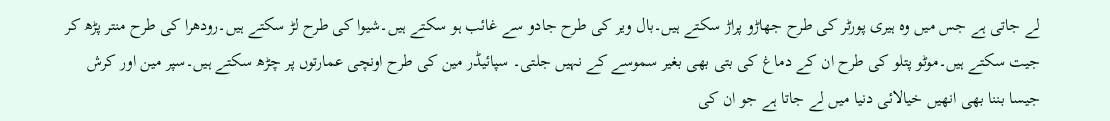لے جاتی ہے جس میں وہ ہیری پورٹر کی طرح جھاڑو پراڑ سکتے ہیں۔بال ویر کی طرح جادو سے غائب ہو سکتے ہیں۔شیوا کی طرح لڑ سکتے ہیں۔رودھرا کی طرح منتر پڑھ کر جیت سکتے ہیں۔موٹو پتلو کی طرح ان کے دماغ کی بتی بھی بغیر سموسے کے نہیں جلتی۔ سپائیڈر مین کی طرح اونچی عمارتوں پر چڑھ سکتے ہیں۔سپر مین اور کرش جیسا بننا بھی انھیں خیالائی دنیا میں لے جاتا ہے جو ان کی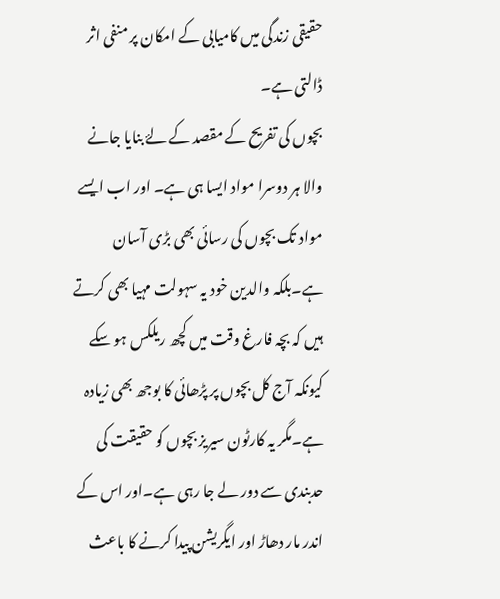حقیقی زندگی میں کامیابی کے امکان پر منفی اثر ڈالتی ہے۔
بچوں کی تفریح کے مقصد کے لۓ بنایا جانے والا ہر دوسرا مواد ایسا ہی ہے۔ اور اب ایسے مواد تک بچوں کی رسائی بھی بڑی آسان ہے۔بلکہ والدین خود یہ سہولت مہیا بھی کرتے ہیں کہ بچہ فارغ وقت میں کچھ ریلکس ہو سکے کیونکہ آج کل بچوں پر پڑھائی کا بوجھ بھی زیادہ ہے۔مگر یہ کارٹون سیریز بچوں کو حقیقت کی حدبندی سے دور لے جا رہی ہے۔اور اس کے اندر مار دھاڑ اور ایگریشن پیدا کرنے کا باعث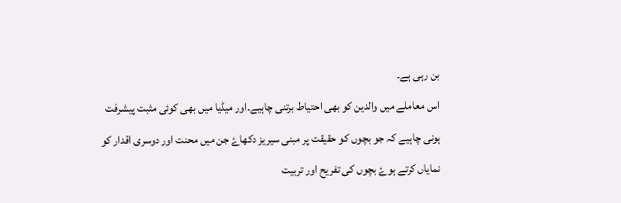بن رہی ہے۔
اس معاملے میں والدین کو بھی احتیاط برتنی چاہیے۔اور میڈیا میں بھی کوئی مثبت پیشرفت ہونی چاہیے کہ جو بچوں کو حقیقت پر مبنی سیریز دکھاۓ جن میں محنت اور دوسری اقدار کو نمایاں کرتے ہوۓ بچوں کی تفریح اور تربیت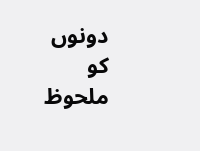دونوں کو ملحوظ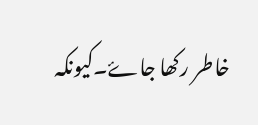خاطر رکھا جاۓ۔کیونکہ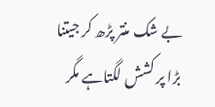بے شک منتر پڑھ کر جیتنا بڑا پر کشش لگتاہے مگر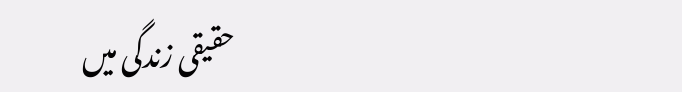حقیقی زندگی میں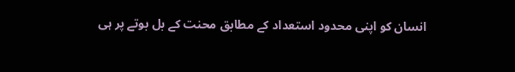انسان کو اپنی محدود استعداد کے مطابق محنت کے بل بوتے پر ہی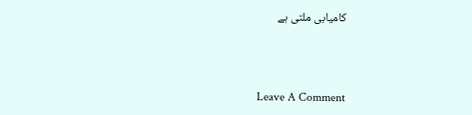کامیابی ملتی ہے



Leave A Comment